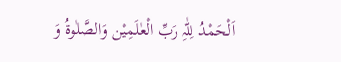اَلْحَمْدُ لِلّٰہِ رَبِّ الْعٰلَمِیْن وَالصَّلٰوۃُ وَ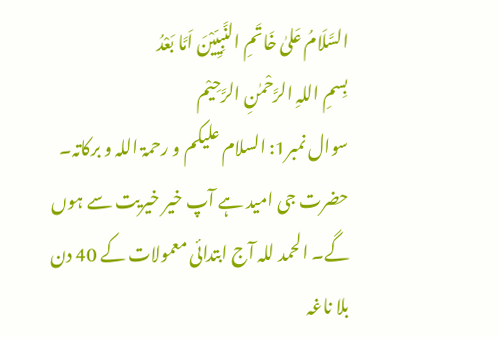السَّلَامُ عَلیٰ خَاتَمِ النَّبِیِّیْنَ اَمَّا بَعْدُ
بِسمِ اللہِ الرَّحْمٰنِ الرَّحِیْم
سوال نمبر1: السلام علیکم و رحمۃ اللہ و برکاتہ۔ حضرت جی امید ہے آپ خیر خیریت سے ہوں گے۔ الحمد للہ آج ابتدائی معمولات کے 40 دن بلا ناغہ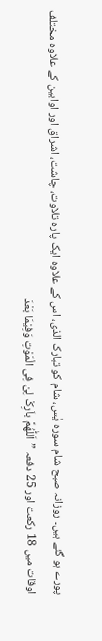پورے ہو گئے ہیں۔ روزانہ صبح شام سورہ یٰس، شام کو تبارک الذی، اس کے علاوہ ایک پارہ تلاوت، چاشت، اشراق اور اوابین کے علاوہ مختلف اوقات میں 18 رکعت اور 25 دفعہ ”اَللّٰھُمَّ باَرِکْ لِیْ فِی الْمَوْتِ وَفِیْمَا بَعْدَ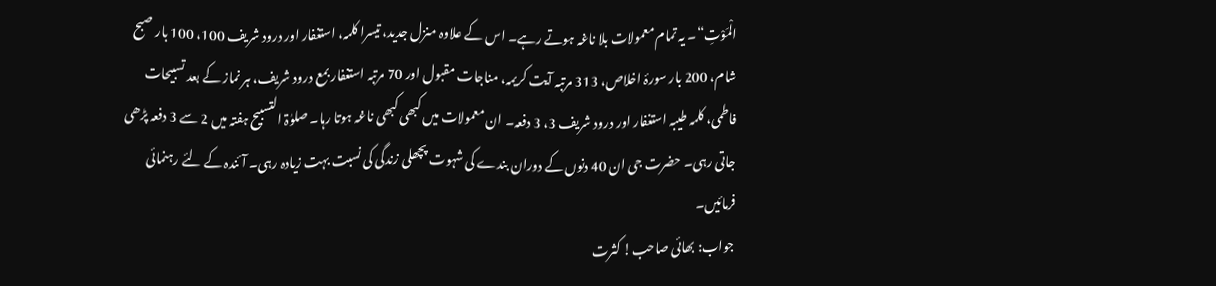الْمَوْتِ“۔ یہ تمام معمولات بلا ناغہ ہوتے رہے۔ اس کے علاوہ منزل جدید، تیسرا کلمہ، استغفار اور درود شریف 100، 100 بار صبح شام، 200 بار سورۂ اخلاص، 313 مرتبہ آیت کریمہ، مناجات مقبول اور 70 مرتبہ استغفار بمع درود شریف، ہر نماز کے بعد تسبیحات فاطمی، کلمہ طیبہ استغفار اور درود شریف 3، 3 دفعہ۔ ان معمولات میں کبھی کبھی ناغہ ہوتا رہا۔ صلوٰۃ التسبیح ہفتہ میں 2 سے 3 دفعہ پڑھی جاتی رہی۔ حضرت جی ان 40 دنوں کے دوران بندے کی شہوت پچھلی زندگی کی نسبت بہت زیادہ رہی۔ آئندہ کے لئے رہنمائی فرمائیں۔
جواب: بھائی صاحب! کثرت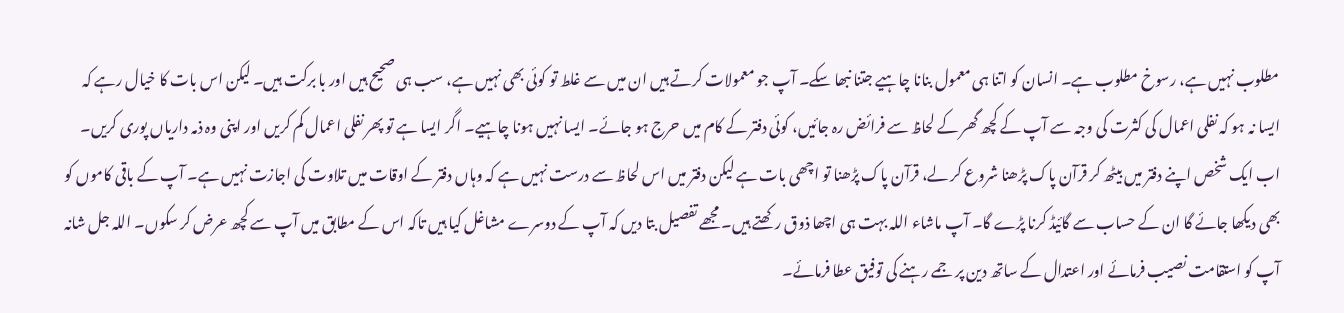مطلوب نہیں ہے، رسوخ مطلوب ہے۔ انسان کو اتنا ہی معمول بنانا چاہیے جتنا نبھا سکے۔ آپ جو معمولات کرتے ہیں ان میں سے غلط تو کوئی بھی نہیں ہے، سب ہی صحیح ہیں اور با برکت ہیں۔ لیکن اس بات کا خیال رہے کہ ایسا نہ ہو کہ نفلی اعمال کی کثرت کی وجہ سے آپ کے کچھ گھر کے لحاظ سے فرائض رہ جائیں، کوئی دفتر کے کام میں حرج ہو جائے۔ ایسا نہیں ہونا چاہیے۔ اگر ایسا ہے تو پھر نفلی اعمال کم کریں اور اپنی وہ ذمہ داریاں پوری کریں۔ اب ایک شخص اپنے دفتر میں بیٹھ کر قرآن پاک پڑھنا شروع کر لے، قرآن پاک پڑھنا تو اچھی بات ہے لیکن دفتر میں اس لحاظ سے درست نہیں ہے کہ وہاں دفتر کے اوقات میں تلاوت کی اجازت نہیں ہے۔ آپ کے باقی کاموں کو بھی دیکھا جائے گا ان کے حساب سے گائیڈ کرنا پڑے گا۔ آپ ماشاء اللہ بہت ہی اچھا ذوق رکھتے ہیں۔ مجھے تفصیل بتا دیں کہ آپ کے دوسرے مشاغل کیا ہیں تاکہ اس کے مطابق میں آپ سے کچھ عرض کر سکوں۔ اللہ جل شانہ آپ کو استقامت نصیب فرمائے اور اعتدال کے ساتھ دین پر جمے رہنے کی توفیق عطا فرمائے۔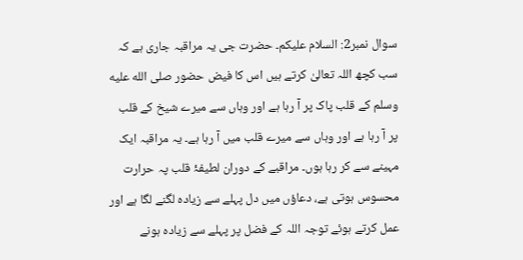سوال نمبر2: السلام علیکم۔ حضرت جی یہ مراقبہ جاری ہے کہ سب کچھ اللہ تعالیٰ کرتے ہیں اس کا فیض حضور صلى الله عليه وسلم کے قلب پاک پر آ رہا ہے اور وہاں سے میرے شیخ کے قلب پر آ رہا ہے اور وہاں سے میرے قلب میں آ رہا ہے۔ یہ مراقبہ ایک مہینے سے کر رہا ہوں۔ مراقبے کے دوران لطیفۂ قلب پہ حرارت محسوس ہوتی ہے، دعاؤں میں دل پہلے سے زیادہ لگنے لگا ہے اور عمل کرتے ہوئے توجہ اللہ کے فضل پر پہلے سے زیادہ ہونے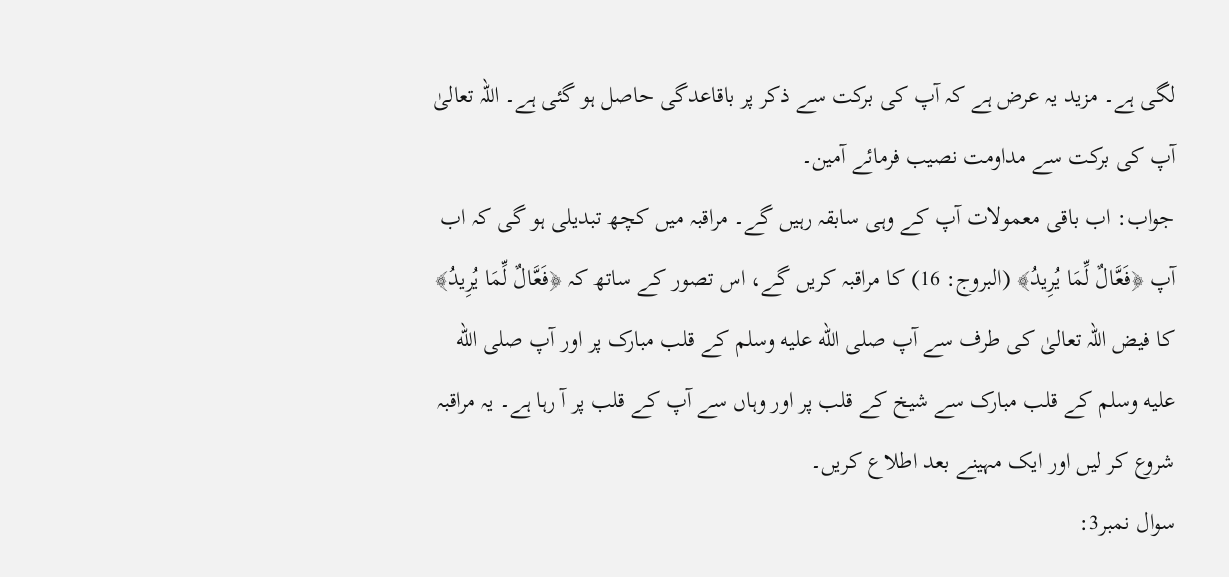لگی ہے۔ مزید یہ عرض ہے کہ آپ کی برکت سے ذکر پر باقاعدگی حاصل ہو گئی ہے۔ اللہ تعالیٰ آپ کی برکت سے مداومت نصیب فرمائے آمین۔
جواب: اب باقی معمولات آپ کے وہی سابقہ رہیں گے۔ مراقبہ میں کچھ تبدیلی ہو گی کہ اب آپ ﴿فَعَّالٌ لِّمَا يُرِيدُ﴾ (البروج: 16) کا مراقبہ کریں گے، اس تصور کے ساتھ کہ ﴿فَعَّالٌ لِّمَا يُرِيدُ﴾ کا فیض اللہ تعالیٰ کی طرف سے آپ صلى الله عليه وسلم کے قلب مبارک پر اور آپ صلى الله عليه وسلم کے قلب مبارک سے شیخ کے قلب پر اور وہاں سے آپ کے قلب پر آ رہا ہے۔ یہ مراقبہ شروع کر لیں اور ایک مہینے بعد اطلاع کریں۔
سوال نمبر3: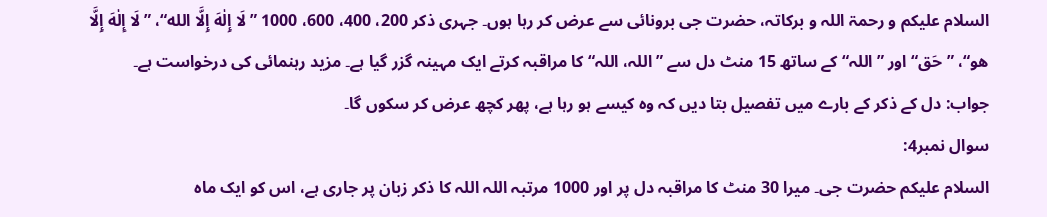السلام علیکم و رحمۃ اللہ و برکاتہ، حضرت جی برونائی سے عرض کر رہا ہوں۔ جہری ذکر 200، 400، 600، 1000 ”لَا إِلٰهَ إِلَّا الله“، ”لَا إِلٰهَ إِلَّا ھو“، ”حَق“ اور ”اللہ“ کے ساتھ 15 منٹ دل سے ”اللہ، اللہ“ کا مراقبہ کرتے ایک مہینہ گزر گیا ہے۔ مزید رہنمائی کی درخواست ہے۔
جواب: دل کے ذکر کے بارے میں تفصیل بتا دیں کہ وہ کیسے ہو رہا ہے، پھر کچھ عرض کر سکوں گا۔
سوال نمبر4:
السلام علیکم حضرت جی۔ میرا 30 منٹ کا مراقبہ دل پر اور 1000 مرتبہ اللہ اللہ کا ذکر زبان پر جاری ہے، اس کو ایک ماہ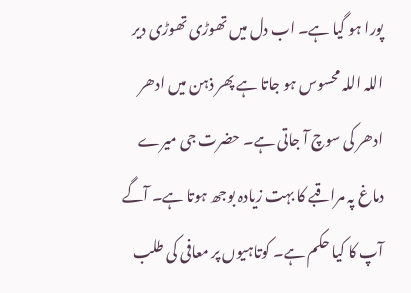پورا ہو گیا ہے۔ اب دل میں تھوڑی تھوڑی دیر اللہ اللہ محسوس ہو جاتا ہے پھر ذہن میں ادھر ادھر کی سوچ آ جاتی ہے۔ حضرت جی میرے دماغ پہ مراقبے کا بہت زیادہ بوجھ ہوتا ہے۔ آگے آپ کا کیا حکم ہے۔ کوتاہیوں پر معافی کی طلب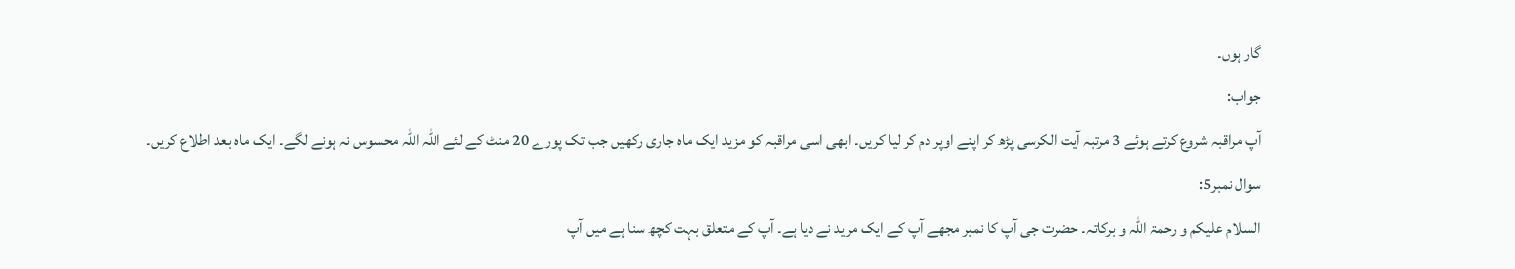گار ہوں۔
جواب:
آپ مراقبہ شروع کرتے ہوئے 3 مرتبہ آیت الکرسی پڑھ کر اپنے اوپر دم کر لیا کریں۔ ابھی اسی مراقبہ کو مزید ایک ماہ جاری رکھیں جب تک پورے 20 منٹ کے لئے اللہ اللہ محسوس نہ ہونے لگے۔ ایک ماہ بعد اطلاع کریں۔
سوال نمبر5:
السلام علیکم و رحمۃ اللہ و برکاتہ۔ حضرت جی آپ کا نمبر مجھے آپ کے ایک مرید نے دیا ہے۔ آپ کے متعلق بہت کچھ سنا ہے میں آپ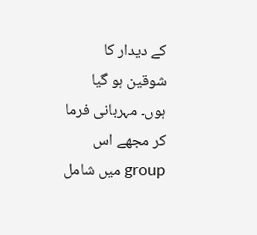کے دیدار کا شوقین ہو گیا ہوں۔ مہربانی فرما کر مجھے اس group میں شامل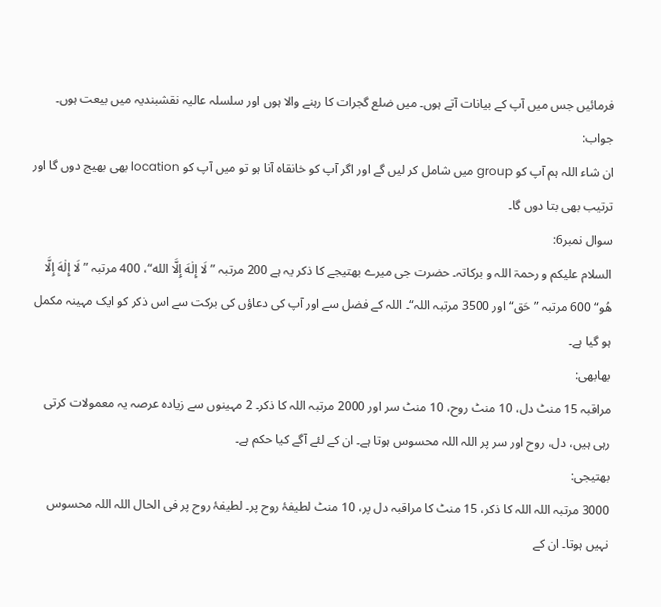فرمائیں جس میں آپ کے بیانات آتے ہوں۔ میں ضلع گجرات کا رہنے والا ہوں اور سلسلہ عالیہ نقشبندیہ میں بیعت ہوں۔
جواب:
ان شاء اللہ ہم آپ کو group میں شامل کر لیں گے اور اگر آپ کو خانقاہ آنا ہو تو میں آپ کو location بھی بھیج دوں گا اور ترتیب بھی بتا دوں گا۔
سوال نمبر6:
السلام علیکم و رحمۃ اللہ و برکاتہ۔ حضرت جی میرے بھتیجے کا ذکر یہ ہے 200 مرتبہ ”لَا إِلٰهَ إِلَّا الله“، 400 مرتبہ ”لَا إِلٰهَ إِلَّا ھُو“ 600 مرتبہ ”حَق“ اور 3500 مرتبہ اللہ“۔ اللہ کے فضل سے اور آپ کی دعاؤں کی برکت سے اس ذکر کو ایک مہینہ مکمل ہو گیا ہے۔
بھابھی:
مراقبہ 15 منٹ دل، 10 منٹ روح، 10 منٹ سر اور 2000 مرتبہ اللہ کا ذکر۔ 2 مہینوں سے زیادہ عرصہ یہ معمولات کرتی رہی ہیں، دل، روح اور سر پر اللہ اللہ محسوس ہوتا ہے۔ ان کے لئے آگے کیا حکم ہے۔
بھتیجی:
3000 مرتبہ اللہ اللہ کا ذکر، 15 منٹ کا مراقبہ دل پر، 10 منٹ لطیفۂ روح پر۔ لطیفۂ روح پر فی الحال اللہ اللہ محسوس نہیں ہوتا۔ ان کے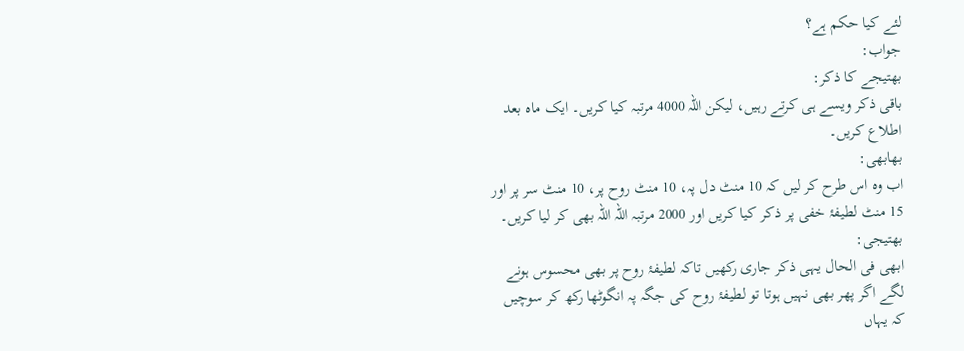لئے کیا حکم ہے؟
جواب:
بھتیجے کا ذکر:
باقی ذکر ویسے ہی کرتے رہیں، لیکن اللہ 4000 مرتبہ کیا کریں۔ ایک ماہ بعد اطلاع کریں۔
بھابھی:
اب وہ اس طرح کر لیں کہ 10 منٹ دل پہ، 10 منٹ روح پر، 10 منٹ سر پر اور 15 منٹ لطیفۂ خفی پر ذکر کیا کریں اور 2000 مرتبہ اللہ اللہ بھی کر لیا کریں۔
بھتیجی:
ابھی فی الحال یہی ذکر جاری رکھیں تاکہ لطیفۂ روح پر بھی محسوس ہونے لگے اگر پھر بھی نہیں ہوتا تو لطیفۂ روح کی جگہ پہ انگوٹھا رکھ کر سوچیں کہ یہاں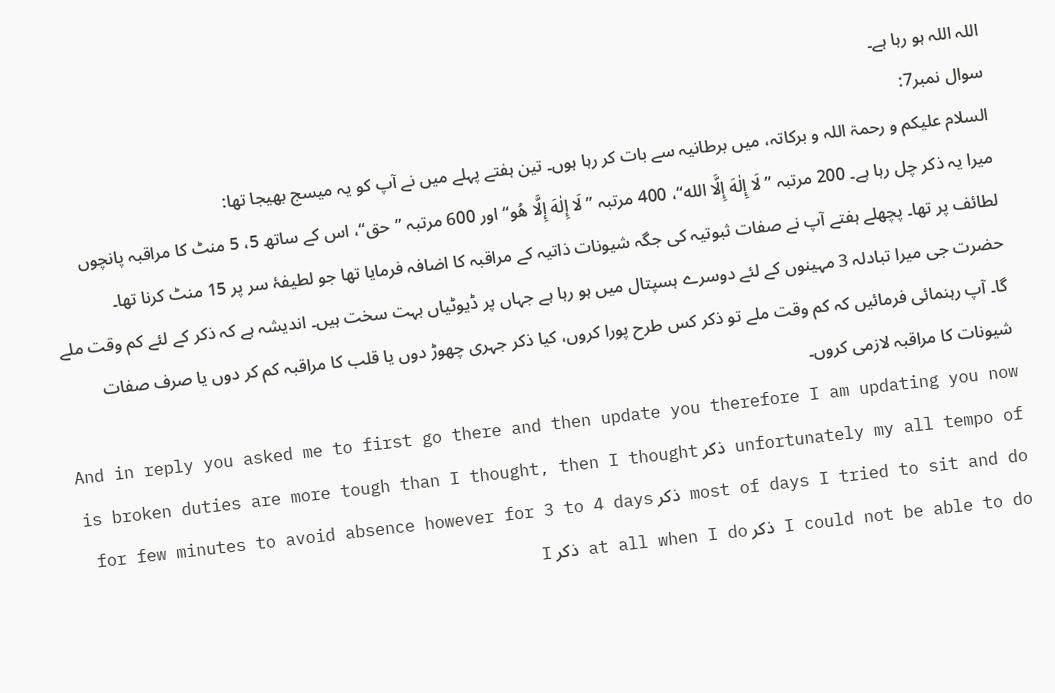اللہ اللہ ہو رہا ہے۔
سوال نمبر7:
السلام علیکم و رحمۃ اللہ و برکاتہ، میں برطانیہ سے بات کر رہا ہوں۔ تین ہفتے پہلے میں نے آپ کو یہ میسج بھیجا تھا:
میرا یہ ذکر چل رہا ہے۔ 200 مرتبہ ”لَا إِلٰهَ إِلَّا الله“، 400 مرتبہ ”لَا إِلٰهَ إِلَّا ھُو“ اور 600 مرتبہ ”حق“، اس کے ساتھ 5، 5 منٹ کا مراقبہ پانچوں لطائف پر تھا۔ پچھلے ہفتے آپ نے صفات ثبوتیہ کی جگہ شیونات ذاتیہ کے مراقبہ کا اضافہ فرمایا تھا جو لطیفۂ سر پر 15 منٹ کرنا تھا۔
حضرت جی میرا تبادلہ 3 مہینوں کے لئے دوسرے ہسپتال میں ہو رہا ہے جہاں پر ڈیوٹیاں بہت سخت ہیں۔ اندیشہ ہے کہ ذکر کے لئے کم وقت ملے گا۔ آپ رہنمائی فرمائیں کہ کم وقت ملے تو ذکر کس طرح پورا کروں، کیا ذکر جہری چھوڑ دوں یا قلب کا مراقبہ کم کر دوں یا صرف صفات شیونات کا مراقبہ لازمی کروں۔
And in reply you asked me to first go there and then update you therefore I am updating you now unfortunately my all tempo of ذکر is broken duties are more tough than I thought, then I thought most of days I tried to sit and do ذکر for few minutes to avoid absence however for 3 to 4 days I could not be able to do ذکر at all when I do ذکر I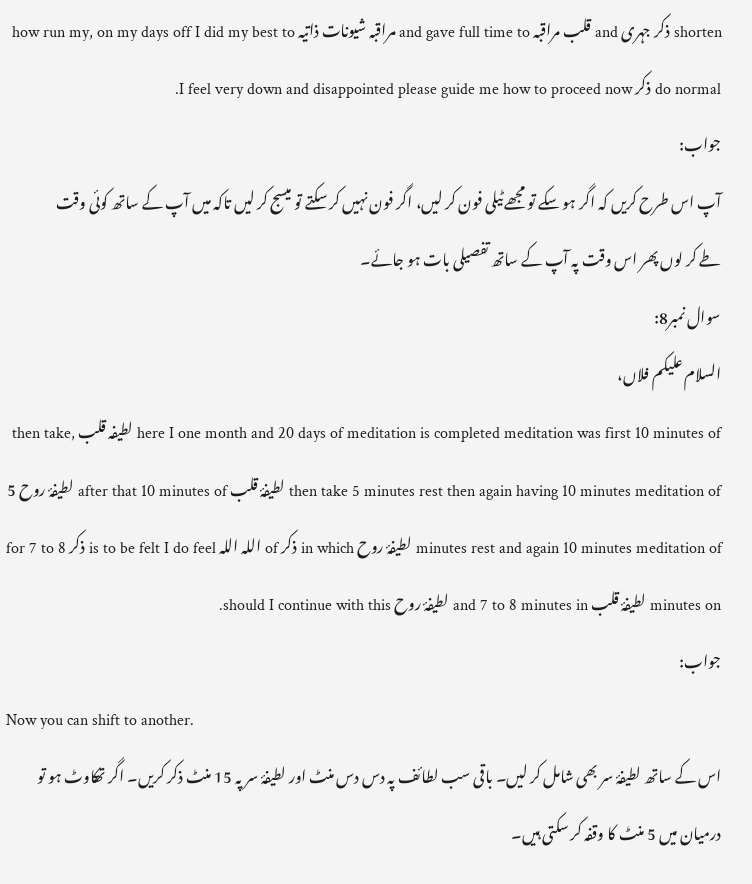shorten ذکر جہری and قلب مراقبہ and gave full time to مراقبہ شیونات ذاتیہ how run my, on my days off I did my best to do normal ذکر I feel very down and disappointed please guide me how to proceed now.
جواب:
آپ اس طرح کریں کہ اگر ہو سکے تو مجھے ٹیلی فون کر لیں، اگر فون نہیں کر سکتے تو میسج کر لیں تاکہ میں آپ کے ساتھ کوئی وقت طے کر لوں پھر اس وقت پہ آپ کے ساتھ تفصیلی بات ہو جائے۔
سوال نمبر8:
السلام علیکم فلاں،
here I one month and 20 days of meditation is completed meditation was first 10 minutes of لطیفہ قلب then take, then take 5 minutes rest then again having 10 minutes meditation of لطیفۂ قلب after that 10 minutes of لطیفۂ روح 5 minutes rest and again 10 minutes meditation of لطیفۂ روح in which ذکر of اللہ اللہ is to be felt I do feel ذکر for 7 to 8 minutes on لطیفۂ قلب and 7 to 8 minutes in لطیفۂ روح should I continue with this.
جواب:
Now you can shift to another.
اس کے ساتھ لطیفۂ سر بھی شامل کر لیں۔ باقی سب لطائف پہ دس دس منٹ اور لطیفۂ سر پہ 15 منٹ ذکر کریں۔ اگر تھکاوٹ ہو تو درمیان میں 5 منٹ کا وقفہ کر سکتی ہیں۔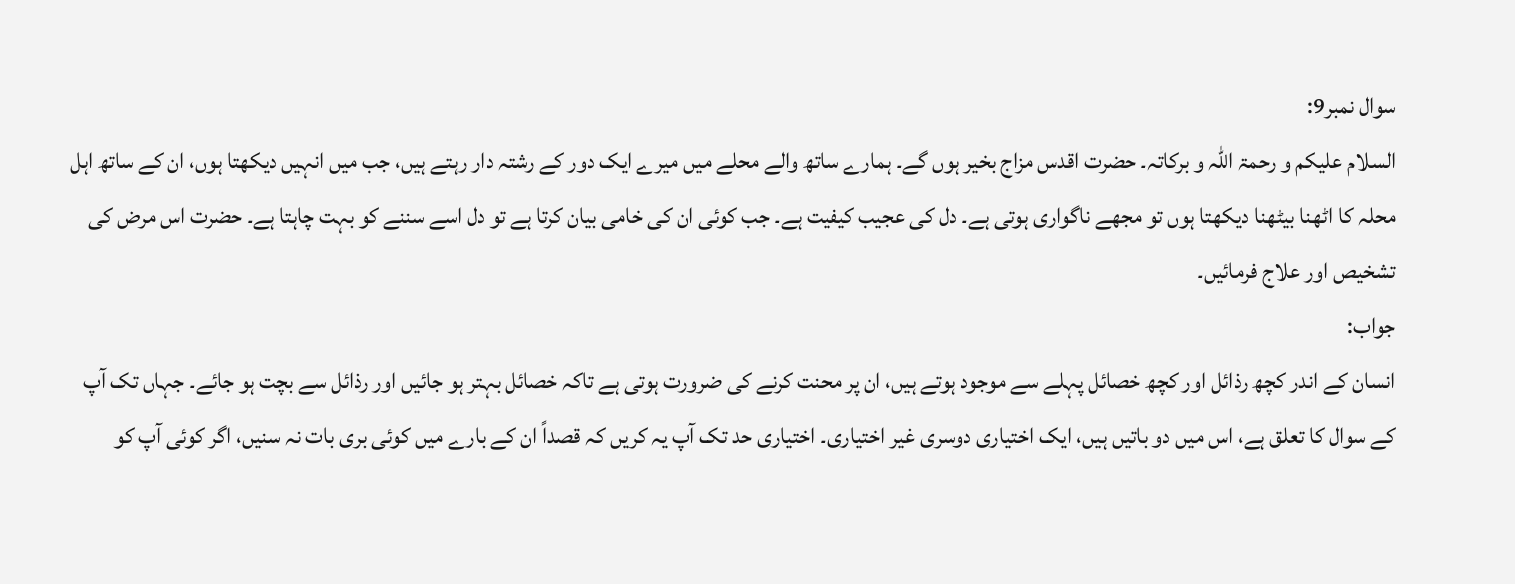سوال نمبر9:
السلام علیکم و رحمۃ اللہ و برکاتہ۔ حضرت اقدس مزاج بخیر ہوں گے۔ ہمارے ساتھ والے محلے میں میرے ایک دور کے رشتہ دار رہتے ہیں، جب میں انہیں دیکھتا ہوں، ان کے ساتھ اہل محلہ کا اٹھنا بیٹھنا دیکھتا ہوں تو مجھے ناگواری ہوتی ہے۔ دل کی عجیب کیفیت ہے۔ جب کوئی ان کی خامی بیان کرتا ہے تو دل اسے سننے کو بہت چاہتا ہے۔ حضرت اس مرض کی تشخیص اور علاج فرمائیں۔
جواب:
انسان کے اندر کچھ رذائل اور کچھ خصائل پہلے سے موجود ہوتے ہیں، ان پر محنت کرنے کی ضرورت ہوتی ہے تاکہ خصائل بہتر ہو جائیں اور رذائل سے بچت ہو جائے۔ جہاں تک آپ کے سوال کا تعلق ہے، اس میں دو باتیں ہیں، ایک اختیاری دوسری غیر اختیاری۔ اختیاری حد تک آپ یہ کریں کہ قصداً ان کے بارے میں کوئی بری بات نہ سنیں، اگر کوئی آپ کو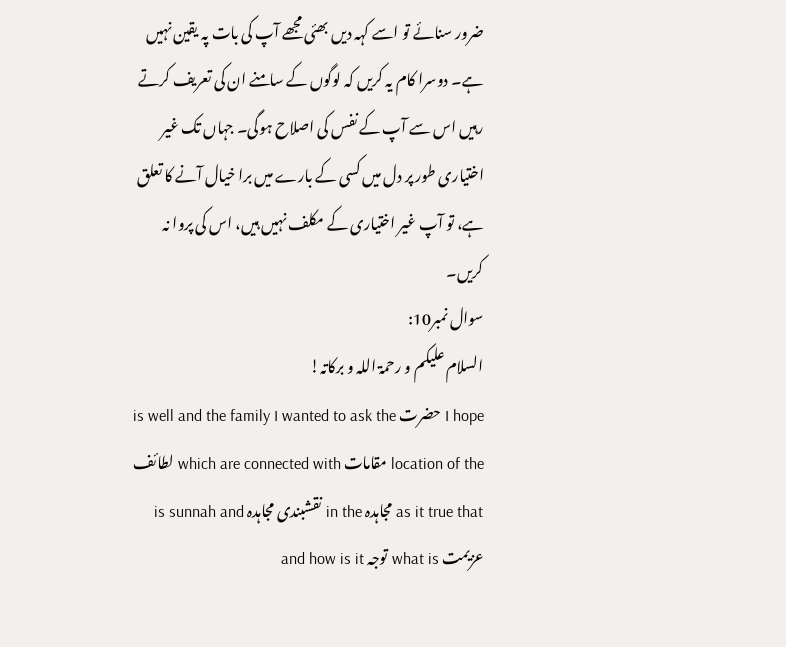ضرور سنائے تو اسے کہہ دیں بھئی مجھے آپ کی بات پہ یقین نہیں ہے۔ دوسرا کام یہ کریں کہ لوگوں کے سامنے ان کی تعریف کرتے رہیں اس سے آپ کے نفس کی اصلاح ہوگی۔ جہاں تک غیر اختیاری طور پر دل میں کسی کے بارے میں برا خیال آنے کا تعلق ہے، تو آپ غیر اختیاری کے مکلف نہیں ہیں، اس کی پروا نہ کریں۔
سوال نمبر10:
السلام علیکم و رحمۃ اللہ و برکاتہ!
I hope حضرت is well and the family I wanted to ask the location of the مقامات which are connected with لطائف as it true that مجاہدہ in the نقشبندی مجاہدہ is sunnah and عزیمت what is توجہ and how is it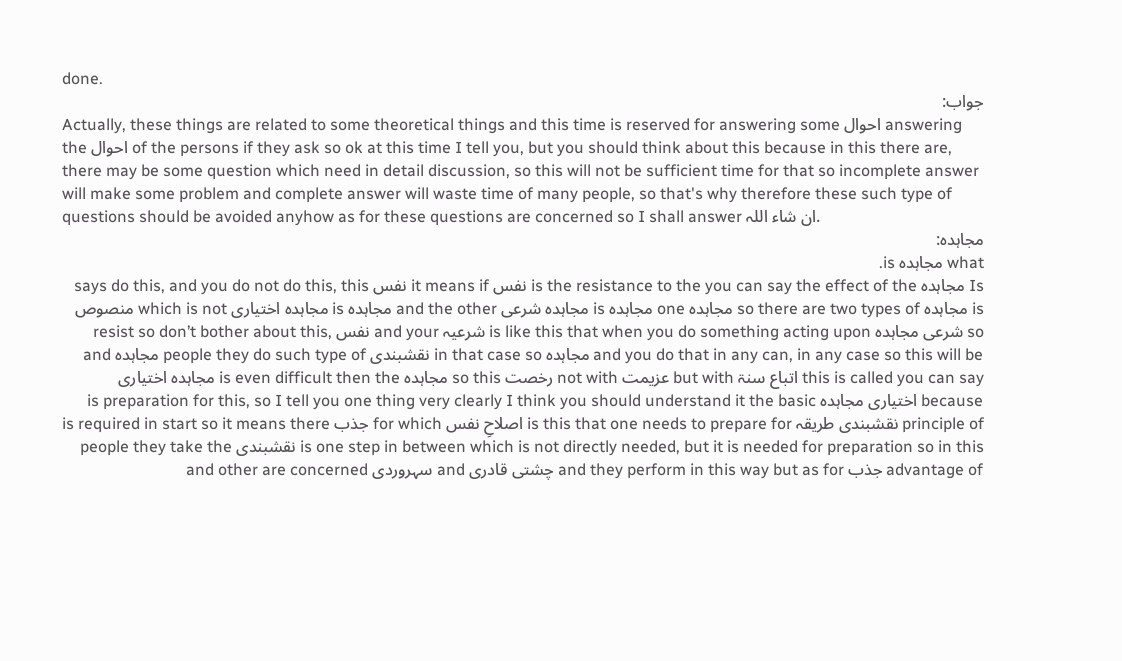done.
جواب:
Actually, these things are related to some theoretical things and this time is reserved for answering some احوال answering the احوال of the persons if they ask so ok at this time I tell you, but you should think about this because in this there are, there may be some question which need in detail discussion, so this will not be sufficient time for that so incomplete answer will make some problem and complete answer will waste time of many people, so that's why therefore these such type of questions should be avoided anyhow as for these questions are concerned so I shall answer ان شاء اللہ.
مجاہدہ:
what مجاہدہ is.
Is مجاہدہ is the resistance to the you can say the effect of the نفس it means if نفس says do this, and you do not do this, this is مجاہدہ so there are two types of مجاہدہ one مجاہدہ is مجاہدہ شرعی and the other مجاہدہ is مجاہدہ اختیاری which is not منصوص so شرعی مجاہدہ is like this that when you do something acting upon شرعیہ and your نفس resist so don’t bother about this, and you do that in any can, in any case so this will be مجاہدہ in that case so نقشبندی people they do such type of مجاہدہ and this is called you can say اتباع سنۃ but with عزیمت not with رخصت so this مجاہدہ is even difficult then the مجاہدہ اختیاری because اختیاری مجاہدہ is preparation for this, so I tell you one thing very clearly I think you should understand it the basic principle of نقشبندی طریقہ is this that one needs to prepare for اصلاحِ نفس for which جذب is required in start so it means there is one step in between which is not directly needed, but it is needed for preparation so in this نقشبندی people they take the advantage of جذب and they perform in this way but as for چشتی قادری and سہروردی and other are concerned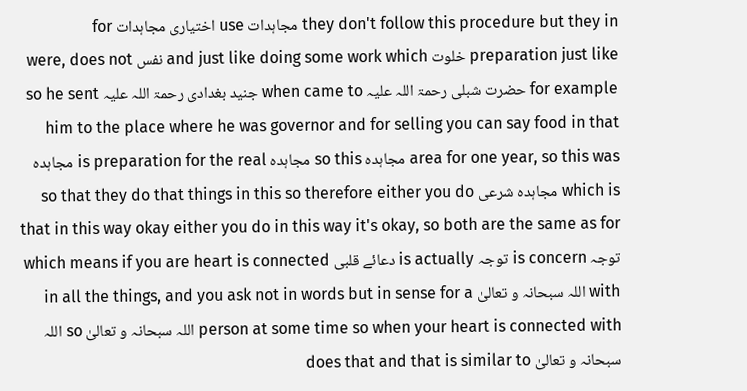they don't follow this procedure but they in مجاہدات use اختیاری مجاہدات for preparation just like خلوت and just like doing some work which نفس were, does not for example حضرت شبلی رحمۃ اللہ علیہ when came to جنید بغدادی رحمۃ اللہ علیہ so he sent him to the place where he was governor and for selling you can say food in that area for one year, so this was مجاہدہ so this مجاہدہ is preparation for the real مجاہدہ which is مجاہدہ شرعی so that they do that things in this so therefore either you do that in this way okay either you do in this way it's okay, so both are the same as for توجہ is concern توجہ is actually دعائے قلبی which means if you are heart is connected with اللہ سبحانہ و تعالیٰ in all the things, and you ask not in words but in sense for a person at some time so when your heart is connected with اللہ سبحانہ و تعالیٰ so اللہ سبحانہ و تعالیٰ does that and that is similar to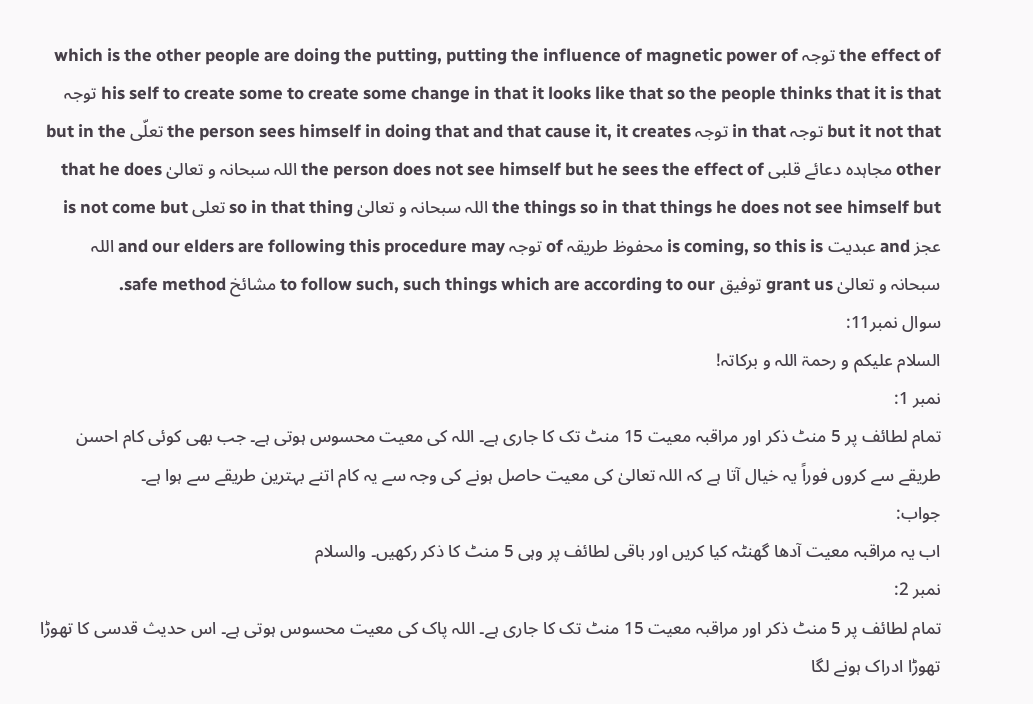the effect of توجہ which is the other people are doing the putting, putting the influence of magnetic power of his self to create some to create some change in that it looks like that so the people thinks that it is that توجہ but it not that توجہ in that توجہ the person sees himself in doing that and that cause it, it creates تعلّی but in the other مجاہدہ دعائے قلبی the person does not see himself but he sees the effect of اللہ سبحانہ و تعالیٰ that he does the things so in that things he does not see himself but اللہ سبحانہ و تعالیٰ so in that thing تعلی is not come but عجز and عبدیت is coming, so this is محفوظ طریقہ of توجہ and our elders are following this procedure may اللہ سبحانہ و تعالیٰ grant us توفیق to follow such, such things which are according to our مشائخ safe method.
سوال نمبر11:
السلام علیکم و رحمۃ اللہ و برکاتہ!
نمبر 1:
تمام لطائف پر 5 منٹ ذکر اور مراقبہ معیت 15 منٹ تک کا جاری ہے۔ اللہ کی معیت محسوس ہوتی ہے۔ جب بھی کوئی کام احسن طریقے سے کروں فوراً یہ خیال آتا ہے کہ اللہ تعالیٰ کی معیت حاصل ہونے کی وجہ سے یہ کام اتنے بہترین طریقے سے ہوا ہے۔
جواب:
اب یہ مراقبہ معیت آدھا گھنٹہ کیا کریں اور باقی لطائف پر وہی 5 منٹ کا ذکر رکھیں۔ والسلام
نمبر 2:
تمام لطائف پر 5 منٹ ذکر اور مراقبہ معیت 15 منٹ تک کا جاری ہے۔ اللہ پاک کی معیت محسوس ہوتی ہے۔ اس حدیث قدسی کا تھوڑا تھوڑا ادراک ہونے لگا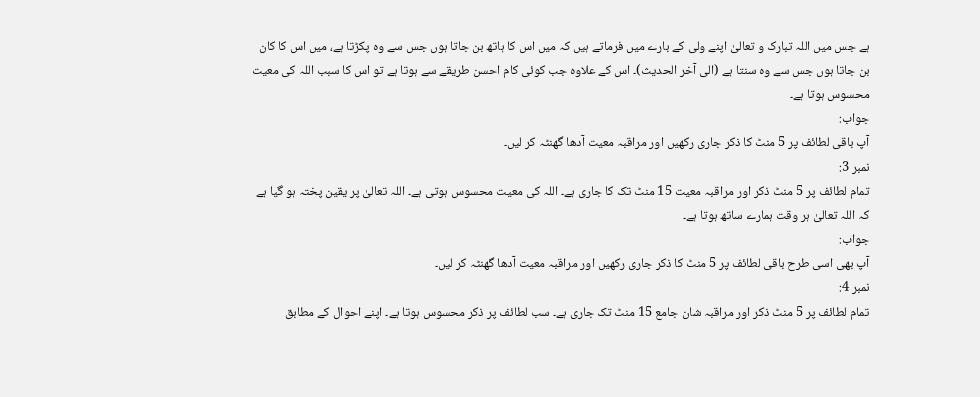ہے جس میں اللہ تبارک و تعالیٰ اپنے ولی کے بارے میں فرماتے ہیں کہ میں اس کا ہاتھ بن جاتا ہوں جس سے وہ پکڑتا ہے، میں اس کا کان بن جاتا ہوں جس سے وہ سنتا ہے (الی آخر الحدیث)۔ اس کے علاوہ جب کوئی کام احسن طریقے سے ہوتا ہے تو اس کا سبب اللہ کی معیت محسوس ہوتا ہے۔
جواب:
آپ باقی لطائف پر 5 منٹ کا ذکر جاری رکھیں اور مراقبہ معیت آدھا گھنٹہ کر لیں۔
نمبر 3:
تمام لطائف پر 5 منٹ ذکر اور مراقبہ معیت 15 منٹ تک کا جاری ہے۔ اللہ کی معیت محسوس ہوتی ہے۔ اللہ تعالیٰ پر یقین پختہ ہو گیا ہے کہ اللہ تعالیٰ ہر وقت ہمارے ساتھ ہوتا ہے۔
جواب:
آپ بھی اسی طرح باقی لطائف پر 5 منٹ کا ذکر جاری رکھیں اور مراقبہ معیت آدھا گھنٹہ کر لیں۔
نمبر 4:
تمام لطائف پر 5 منٹ ذکر اور مراقبہ شان جامع 15 منٹ تک جاری ہے۔ سب لطائف پر ذکر محسوس ہوتا ہے۔ اپنے احوال کے مطابق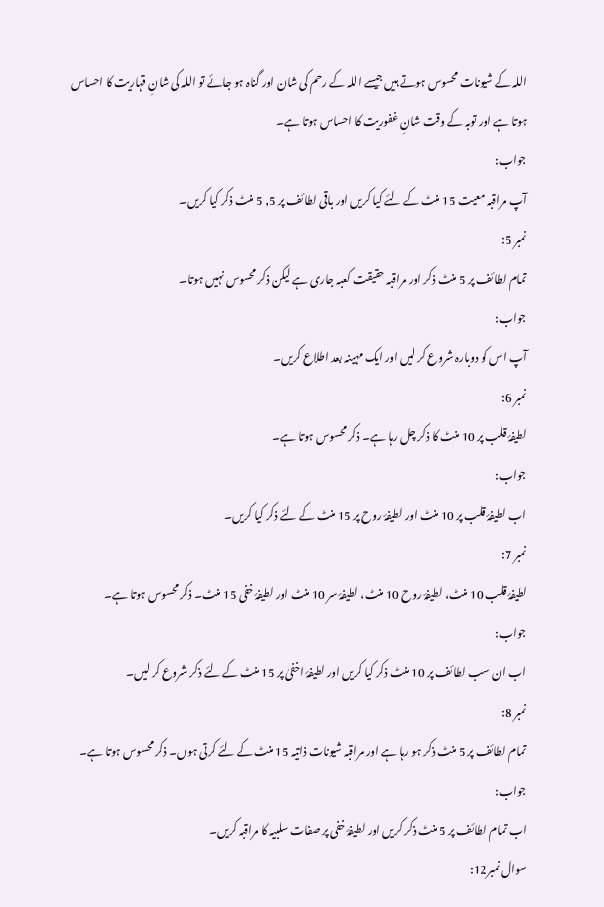اللہ کے شیونات محسوس ہوتے ہیں جیسے اللہ کے رحم کی شان اور گناہ ہو جائے تو اللہ کی شانِ قہاریت کا احساس ہوتا ہے اور توبہ کے وقت شانِ غفوریت کا احساس ہوتا ہے۔
جواب:
آپ مراقبہ معیت 15 منٹ کے لئے کیا کریں اور باقی لطائف پر 5, 5 منٹ ذکر کیا کریں۔
نمبر 5:
تمام لطائف پر 5 منٹ ذکر اور مراقبہ حقیقت کعبہ جاری ہے لیکن ذکر محسوس نہیں ہوتا۔
جواب:
آپ اس کو دوبارہ شروع کر لیں اور ایک مہینہ بعد اطلاع کریں۔
نمبر 6:
لطیفۂ قلب پر 10 منٹ کا ذکر چل رہا ہے۔ ذکر محسوس ہوتا ہے۔
جواب:
اب لطیفۂ قلب پر 10 منٹ اور لطیفۂ روح پر 15 منٹ کے لئے ذکر کیا کریں۔
نمبر 7:
لطیفۂ قلب 10 منٹ، لطیفۂ روح 10 منٹ، لطیفۂ سر 10 منٹ اور لطیفۂ خفی 15 منٹ۔ ذکر محسوس ہوتا ہے۔
جواب:
اب ان سب لطائف پر 10 منٹ ذکر کیا کریں اور لطیفۂ اخفیٰ پر 15 منٹ کے لئے ذکر شروع کر لیں۔
نمبر 8:
تمام لطائف پر 5 منٹ ذکر ہو رہا ہے اور مراقبہ شیونات ذاتیہ 15 منٹ کے لئے کرتی ہوں۔ ذکر محسوس ہوتا ہے۔
جواب:
اب تمام لطائف پر 5 منٹ ذکر کریں اور لطیفۂ خفی پر صفات سلبیہ کا مراقبہ کریں۔
سوال نمبر12: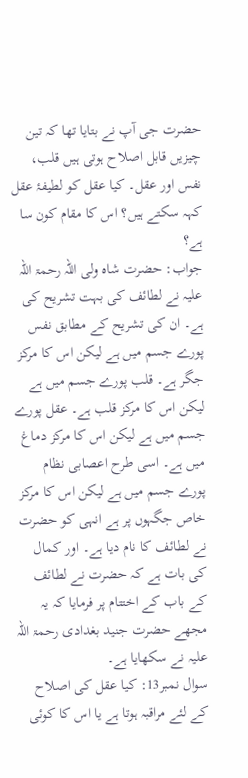حضرت جی آپ نے بتایا تھا کہ تین چیزیں قابل اصلاح ہوتی ہیں قلب، نفس اور عقل۔ کیا عقل کو لطیفۂ عقل کہہ سکتے ہیں؟ اس کا مقام کون سا ہے؟
جواب: حضرت شاہ ولی اللہ رحمۃ اللہ علیہ نے لطائف کی بہت تشریح کی ہے۔ ان کی تشریح کے مطابق نفس پورے جسم میں ہے لیکن اس کا مرکز جگر ہے۔ قلب پورے جسم میں ہے لیکن اس کا مرکز قلب ہے۔ عقل پورے جسم میں ہے لیکن اس کا مرکز دماغ میں ہے۔ اسی طرح اعصابی نظام پورے جسم میں ہے لیکن اس کا مرکز خاص جگہوں پر ہے انہی کو حضرت نے لطائف کا نام دیا ہے۔ اور کمال کی بات ہے کہ حضرت نے لطائف کے باب کے اختتام پر فرمایا کہ یہ مجھے حضرت جنید بغدادی رحمۃ اللہ علیہ نے سکھایا ہے۔
سوال نمبر13: کیا عقل کی اصلاح کے لئے مراقبہ ہوتا ہے یا اس کا کوئی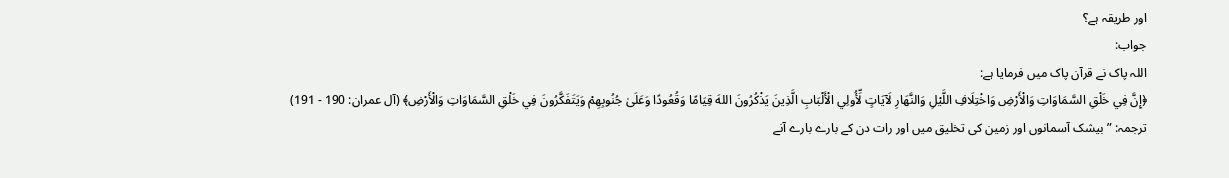اور طریقہ ہے؟
جواب:
اللہ پاک نے قرآن پاک میں فرمایا ہے:
﴿إِنَّ فِي خَلْقِ السَّمَاوَاتِ وَالْأَرْضِ وَاخْتِلَافِ اللَّيْلِ وَالنَّهَارِ لَآيَاتٍ لِّأُولِي الْأَلْبَابِ الَّذِينَ يَذْكُرُونَ اللهَ قِيَامًا وَقُعُودًا وَعَلَىٰ جُنُوبِهِمْ وَيَتَفَكَّرُونَ فِي خَلْقِ السَّمَاوَاتِ وَالْأَرْضِ﴾ (آل عمران: 190 - 191)
ترجمہ: ”بیشک آسمانوں اور زمین کی تخلیق میں اور رات دن کے بارے بارے آنے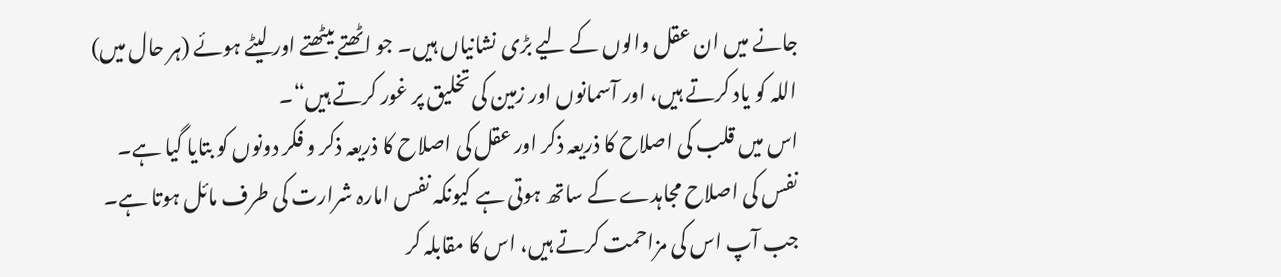جانے میں ان عقل والوں کے لیے بڑی نشانیاں ہیں۔ جو اٹھتے بیٹھتے اور لیٹے ہوئے (ہر حال میں) اللہ کو یاد کرتے ہیں، اور آسمانوں اور زمین کی تخلیق پر غور کرتے ہیں“۔
اس میں قلب کی اصلاح کا ذریعہ ذکر اور عقل کی اصلاح کا ذریعہ ذکر و فکر دونوں کو بتایا گیا ہے۔ نفس کی اصلاح مجاہدے کے ساتھ ہوتی ہے کیونکہ نفس امارہ شرارت کی طرف مائل ہوتا ہے۔ جب آپ اس کی مزاحمت کرتے ہیں، اس کا مقابلہ کر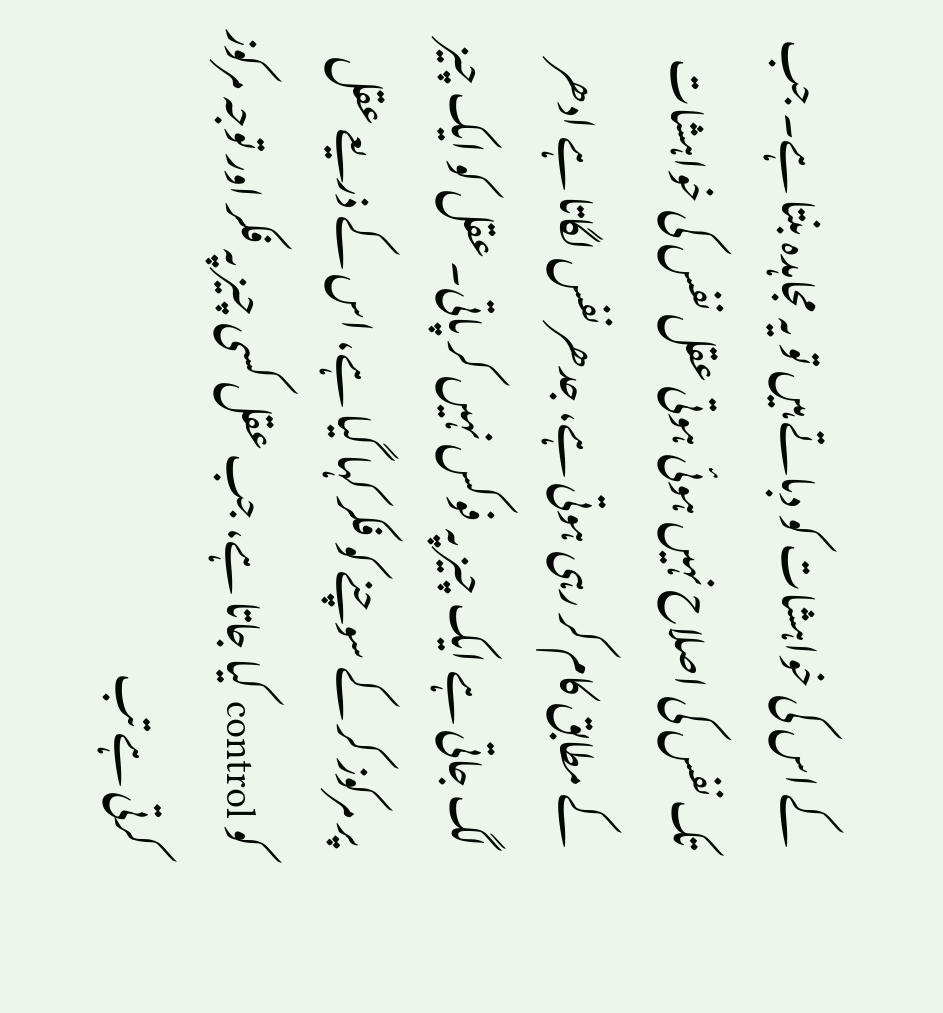کے اس کی خواہشات کو دباتے ہیں تو یہ مجاہدہ بنتا ہے۔ جب تک نفس کی اصلاح نہیں ہوئی ہوتی عقل نفس کی خواہشات کے مطابق کام کر رہی ہوتی ہے، جدھر نفس لگاتا ہے ادھر لگ جاتی ہے ایک چیز پہ فوکس نہیں کر پاتی۔ عقل کو ایک چیز پر مرکوز کر کے سوچنے کو فکر کہا گیا ہے، اس کے ذریعے عقل کو control کیا جاتا ہے، جب عقل کسی چیز پہ فکر اور توجہ مرکوز کرتی ہے تب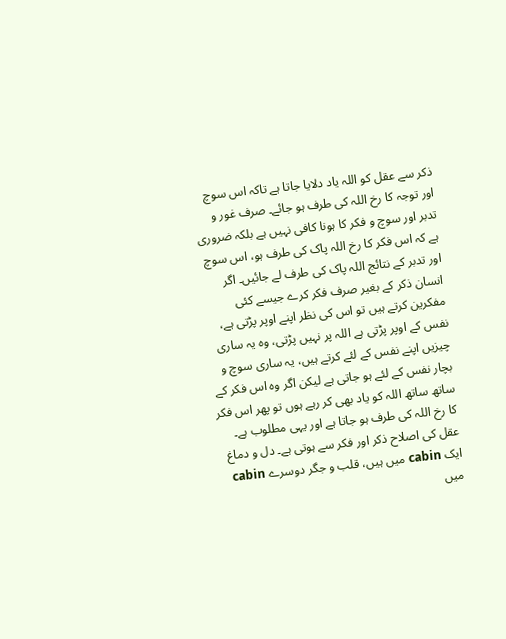ذکر سے عقل کو اللہ یاد دلایا جاتا ہے تاکہ اس سوچ اور توجہ کا رخ اللہ کی طرف ہو جائے۔ صرف غور و تدبر اور سوچ و فکر کا ہونا کافی نہیں ہے بلکہ ضروری ہے کہ اس فکر کا رخ اللہ پاک کی طرف ہو، اس سوچ اور تدبر کے نتائج اللہ پاک کی طرف لے جائیں۔ اگر انسان ذکر کے بغیر صرف فکر کرے جیسے کئی مفکرین کرتے ہیں تو اس کی نظر اپنے اوپر پڑتی ہے، نفس کے اوپر پڑتی ہے اللہ پر نہیں پڑتی، وہ یہ ساری چیزیں اپنے نفس کے لئے کرتے ہیں، یہ ساری سوچ و بچار نفس کے لئے ہو جاتی ہے لیکن اگر وہ اس فکر کے ساتھ ساتھ اللہ کو یاد بھی کر رہے ہوں تو پھر اس فکر کا رخ اللہ کی طرف ہو جاتا ہے اور یہی مطلوب ہے۔
عقل کی اصلاح ذکر اور فکر سے ہوتی ہے۔ دل و دماغ ایک cabin میں ہیں، قلب و جگر دوسرے cabin میں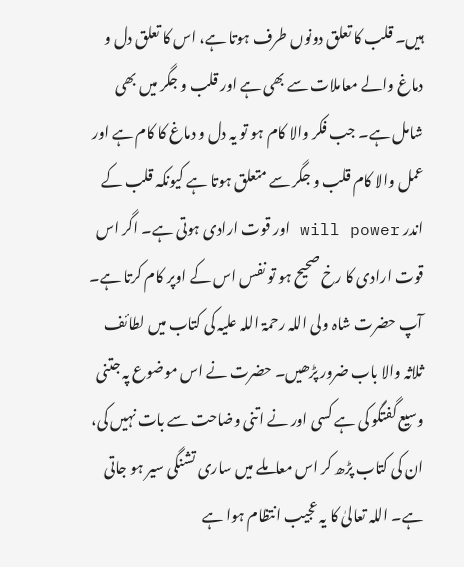ہیں۔ قلب کا تعلق دونوں طرف ہوتا ہے، اس کا تعلق دل و دماغ والے معاملات سے بھی ہے اور قلب و جگر میں بھی شامل ہے۔ جب فکر والا کام ہو تو یہ دل و دماغ کا کام ہے اور عمل والا کام قلب و جگر سے متعلق ہوتا ہے کیونکہ قلب کے اندر will power اور قوت ارادی ہوتی ہے۔ اگر اس قوت ارادی کا رخ صحیح ہو تو نفس اس کے اوپر کام کرتا ہے۔ آپ حضرت شاہ ولی اللہ رحمۃ اللہ علیہ کی کتاب میں لطائف ثلاثہ والا باب ضرور پڑھیں۔ حضرت نے اس موضوع پہ جتنی وسیع گفتگو کی ہے کسی اور نے اتنی وضاحت سے بات نہیں کی، ان کی کتاب پڑھ کر اس معاملے میں ساری تشنگی سیر ہو جاتی ہے۔ اللہ تعالیٰ کا یہ عجیب انتظام ہوا ہے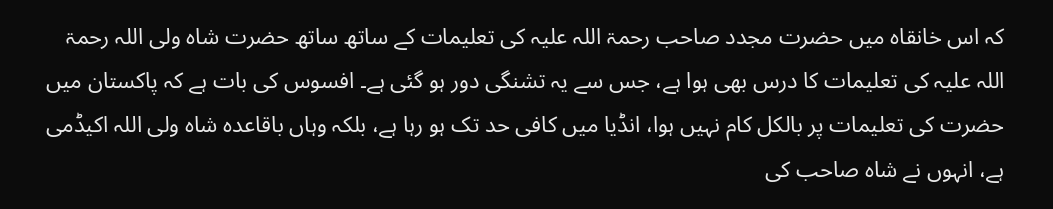کہ اس خانقاہ میں حضرت مجدد صاحب رحمۃ اللہ علیہ کی تعلیمات کے ساتھ ساتھ حضرت شاہ ولی اللہ رحمۃ اللہ علیہ کی تعلیمات کا درس بھی ہوا ہے، جس سے یہ تشنگی دور ہو گئی ہے۔ افسوس کی بات ہے کہ پاکستان میں حضرت کی تعلیمات پر بالکل کام نہیں ہوا، انڈیا میں کافی حد تک ہو رہا ہے، بلکہ وہاں باقاعدہ شاہ ولی اللہ اکیڈمی ہے، انہوں نے شاہ صاحب کی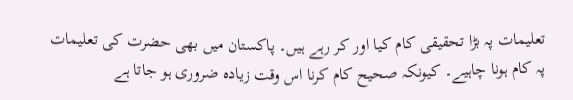تعلیمات پہ بڑا تحقیقی کام کیا اور کر رہے ہیں۔ پاکستان میں بھی حضرت کی تعلیمات پہ کام ہونا چاہیے۔ کیونکہ صحیح کام کرنا اس وقت زیادہ ضروری ہو جاتا ہے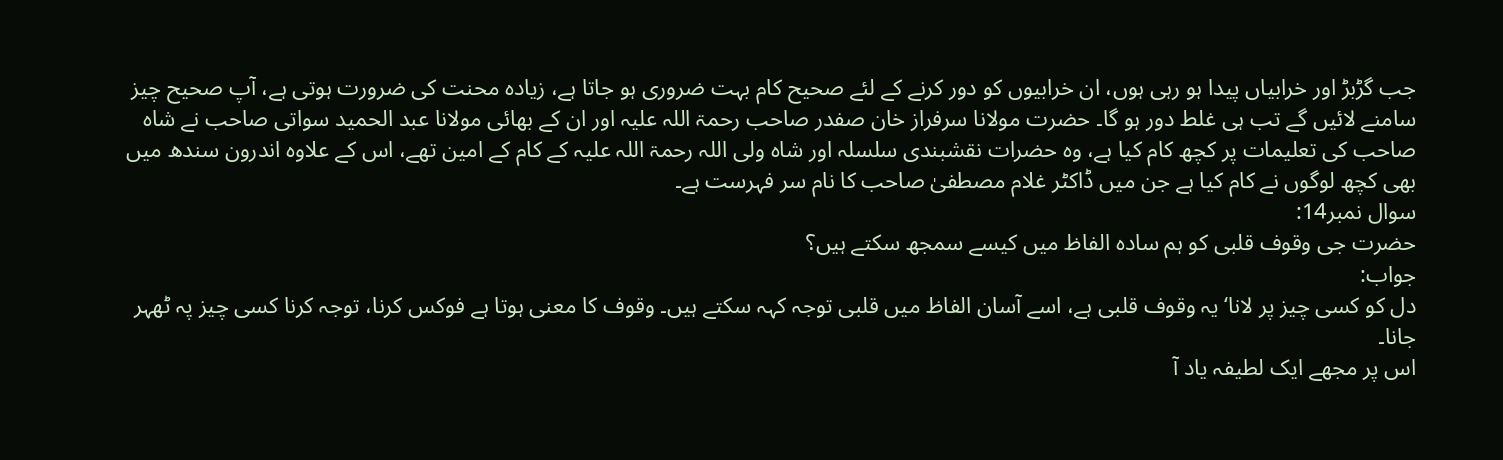جب گڑبڑ اور خرابیاں پیدا ہو رہی ہوں، ان خرابیوں کو دور کرنے کے لئے صحیح کام بہت ضروری ہو جاتا ہے، زیادہ محنت کی ضرورت ہوتی ہے، آپ صحیح چیز سامنے لائیں گے تب ہی غلط دور ہو گا۔ حضرت مولانا سرفراز خان صفدر صاحب رحمۃ اللہ علیہ اور ان کے بھائی مولانا عبد الحمید سواتی صاحب نے شاہ صاحب کی تعلیمات پر کچھ کام کیا ہے، وہ حضرات نقشبندی سلسلہ اور شاہ ولی اللہ رحمۃ اللہ علیہ کے کام کے امین تھے، اس کے علاوہ اندرون سندھ میں بھی کچھ لوگوں نے کام کیا ہے جن میں ڈاکٹر غلام مصطفیٰ صاحب کا نام سر فہرست ہے۔
سوال نمبر14:
حضرت جی وقوف قلبی کو ہم سادہ الفاظ میں کیسے سمجھ سکتے ہیں؟
جواب:
دل کو کسی چیز پر لانا‘ یہ وقوف قلبی ہے، اسے آسان الفاظ میں قلبی توجہ کہہ سکتے ہیں۔ وقوف کا معنی ہوتا ہے فوکس کرنا، توجہ کرنا کسی چیز پہ ٹھہر جانا۔
اس پر مجھے ایک لطیفہ یاد آ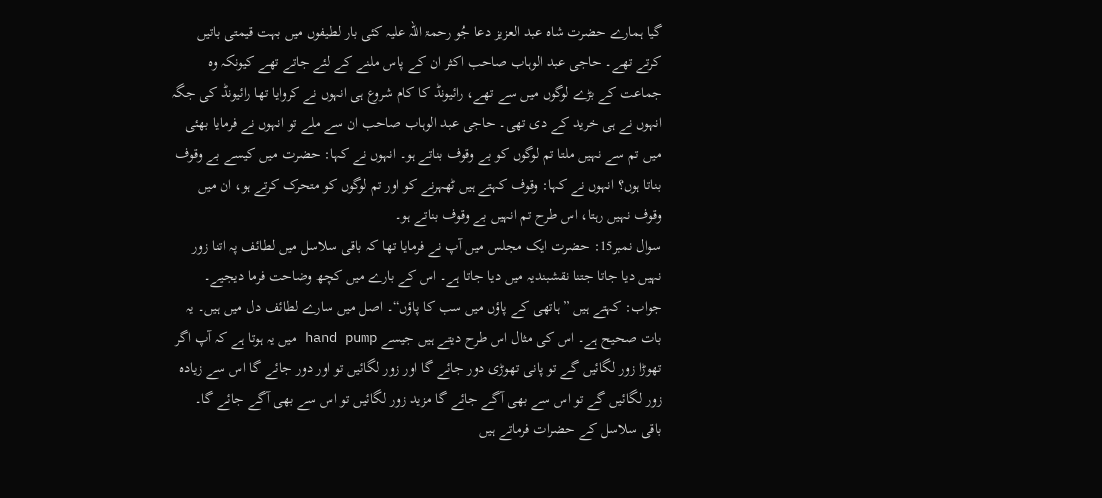گیا ہمارے حضرت شاہ عبد العزیز دعا جُو رحمۃ اللہ علیہ کئی بار لطیفوں میں بہت قیمتی باتیں کرتے تھے۔ حاجی عبد الوہاب صاحب اکثر ان کے پاس ملنے کے لئے جاتے تھے کیونکہ وہ جماعت کے بڑے لوگوں میں سے تھے، رائیونڈ کا کام شروع ہی انہوں نے کروایا تھا رائیونڈ کی جگہ انہوں نے ہی خرید کے دی تھی۔ حاجی عبد الوہاب صاحب ان سے ملے تو انہوں نے فرمایا بھئی میں تم سے نہیں ملتا تم لوگوں کو بے وقوف بناتے ہو۔ انہوں نے کہا: حضرت میں کیسے بے وقوف بناتا ہوں؟ انہوں نے کہا: وقوف کہتے ہیں ٹھہرنے کو اور تم لوگوں کو متحرک کرتے ہو، ان میں وقوف نہیں رہتا، اس طرح تم انہیں بے وقوف بناتے ہو۔
سوال نمبر15: حضرت ایک مجلس میں آپ نے فرمایا تھا کہ باقی سلاسل میں لطائف پہ اتنا زور نہیں دیا جاتا جتنا نقشبندیہ میں دیا جاتا ہے۔ اس کے بارے میں کچھ وضاحت فرما دیجیے۔
جواب: کہتے ہیں ”ہاتھی کے پاؤں میں سب کا پاؤں“۔ اصل میں سارے لطائف دل میں ہیں۔ یہ بات صحیح ہے۔ اس کی مثال اس طرح دیتے ہیں جیسے hand pump میں یہ ہوتا ہے کہ آپ اگر تھوڑا زور لگائیں گے تو پانی تھوڑی دور جائے گا اور زور لگائیں تو اور دور جائے گا اس سے زیادہ زور لگائیں گے تو اس سے بھی آگے جائے گا مزید زور لگائیں تو اس سے بھی آگے جائے گا۔ باقی سلاسل کے حضرات فرماتے ہیں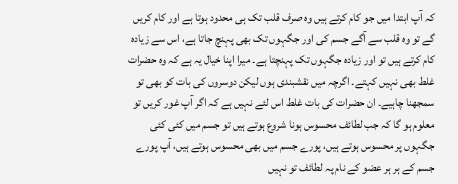کہ آپ ابتدا میں جو کام کرتے ہیں وہ صرف قلب تک ہی محدود ہوتا ہے اور کام کریں گے تو وہ قلب سے آگے جسم کی اور جگہوں تک بھی پہنچ جاتا ہے، اس سے زیادہ کام کرتے ہیں تو اور زیادہ جگہوں تک پہنچتا ہے۔ میرا اپنا خیال یہ ہے کہ وہ حضرات غلط بھی نہیں کہتے۔ اگرچہ میں نقشبندی ہوں لیکن دوسروں کی بات کو بھی تو سمجھنا چاہیے۔ ان حضرات کی بات غلط اس لئے نہیں ہے کہ اگر آپ غور کریں تو معلوم ہو گا کہ جب لطائف محسوس ہونا شروع ہوتے ہیں تو جسم میں کئی کئی جگہوں پر محسوس ہوتے ہیں، پورے جسم میں بھی محسوس ہوتے ہیں، آپ پورے جسم کے ہر ہر عضو کے نام پہ لطائف تو نہیں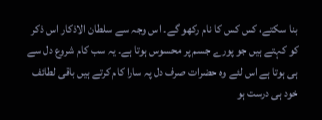بنا سکتے، کس کس کا نام رکھو گے۔ اس وجہ سے سلطان الاذکار اس ذکر کو کہتے ہیں جو پورے جسم پر محسوس ہوتا ہے۔ یہ سب کام شروع دل سے ہی ہوتا ہے اس لئے وہ حضرات صرف دل پہ سارا کام کرتے ہیں باقی لطائف خود ہی درست ہو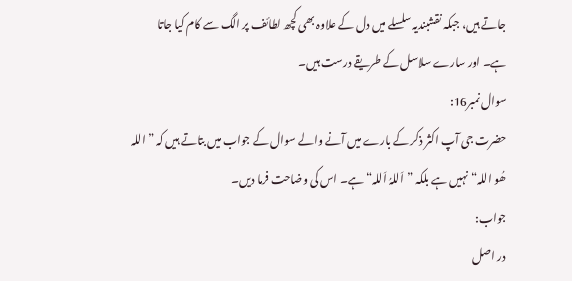جاتے ہیں، جبکہ نقشبندیہ سلسلے میں دل کے علاوہ بھی کچھ لطائف پر الگ سے کام کیا جاتا ہے۔ اور سارے سلاسل کے طریقے درست ہیں۔
سوال نمبر16:
حضرت جی آپ اکثر ذکر کے بارے میں آنے والے سوال کے جواب میں بتاتے ہیں کہ ”اللہ ھُو اللہ“ نہیں ہے بلکہ ”اَللہُ اَللہ“ ہے۔ اس کی وضاحت فرما دیں۔
جواب:
در اصل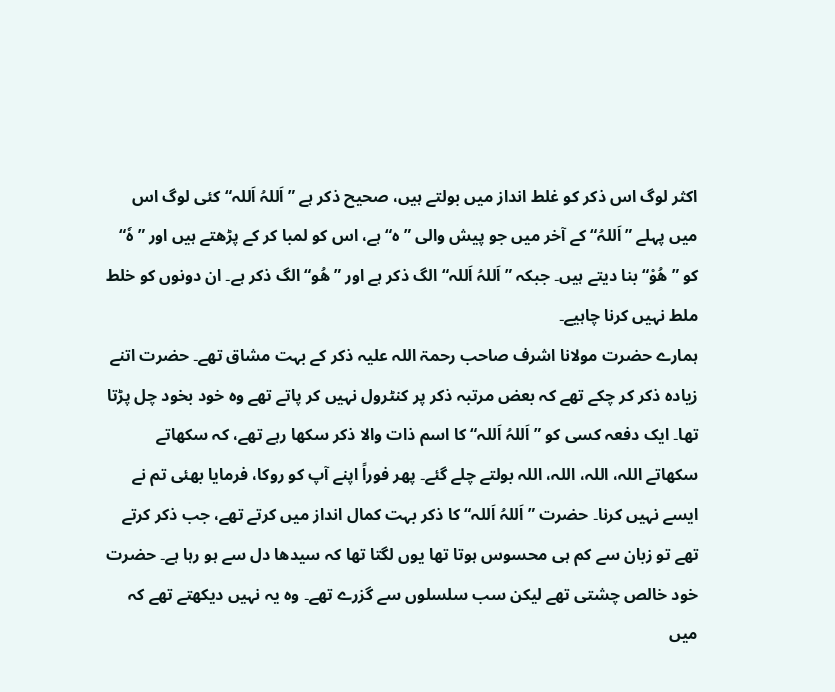اکثر لوگ اس ذکر کو غلط انداز میں بولتے ہیں، صحیح ذکر ہے ”اَللہُ اَللہ“ کئی لوگ اس میں پہلے ”اَللہُ“ کے آخر میں جو پیش والی ”ہ“ ہے، اس کو لمبا کر کے پڑھتے ہیں اور ”ہٗ“ کو ”ھُوْ“ بنا دیتے ہیں۔ جبکہ ”اَللہُ اَللہ“ الگ ذکر ہے اور ”ھُو“ الگ ذکر ہے۔ ان دونوں کو خلط ملط نہیں کرنا چاہیے۔
ہمارے حضرت مولانا اشرف صاحب رحمۃ اللہ علیہ ذکر کے بہت مشاق تھے۔ حضرت اتنے زیادہ ذکر کر چکے تھے کہ بعض مرتبہ ذکر پر کنٹرول نہیں کر پاتے تھے وہ خود بخود چل پڑتا تھا۔ ایک دفعہ کسی کو ”اَللہُ اَللہ“ کا اسم ذات والا ذکر سکھا رہے تھے، کہ سکھاتے سکھاتے اللہ، اللہ، اللہ، اللہ بولتے چلے گئے۔ پھر فوراً اپنے آپ کو روکا، فرمایا بھئی تم نے ایسے نہیں کرنا۔ حضرت ”اَللہُ اَللہ“ کا ذکر بہت کمال انداز میں کرتے تھے، جب ذکر کرتے تھے تو زبان سے کم ہی محسوس ہوتا تھا یوں لگتا تھا کہ سیدھا دل سے ہو رہا ہے۔ حضرت خود خالص چشتی تھے لیکن سب سلسلوں سے گزرے تھے۔ وہ یہ نہیں دیکھتے تھے کہ میں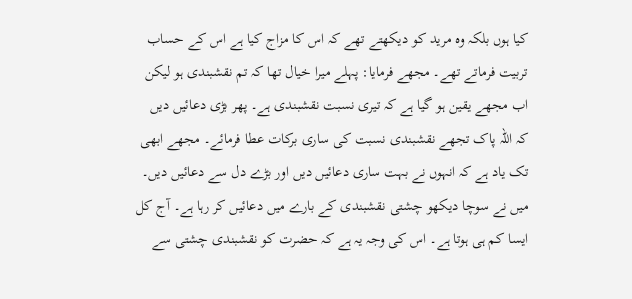کیا ہوں بلکہ وہ مرید کو دیکھتے تھے کہ اس کا مزاج کیا ہے اس کے حساب تربیت فرماتے تھے۔ مجھے فرمایا: پہلے میرا خیال تھا کہ تم نقشبندی ہو لیکن اب مجھے یقین ہو گیا ہے کہ تیری نسبت نقشبندی ہے۔ پھر بڑی دعائیں دیں کہ اللہ پاک تجھے نقشبندی نسبت کی ساری برکات عطا فرمائے۔ مجھے ابھی تک یاد ہے کہ انہوں نے بہت ساری دعائیں دیں اور بڑے دل سے دعائیں دیں۔ میں نے سوچا دیکھو چشتی نقشبندی کے بارے میں دعائیں کر رہا ہے۔ آج کل ایسا کم ہی ہوتا ہے۔ اس کی وجہ یہ ہے کہ حضرت کو نقشبندی چشتی سے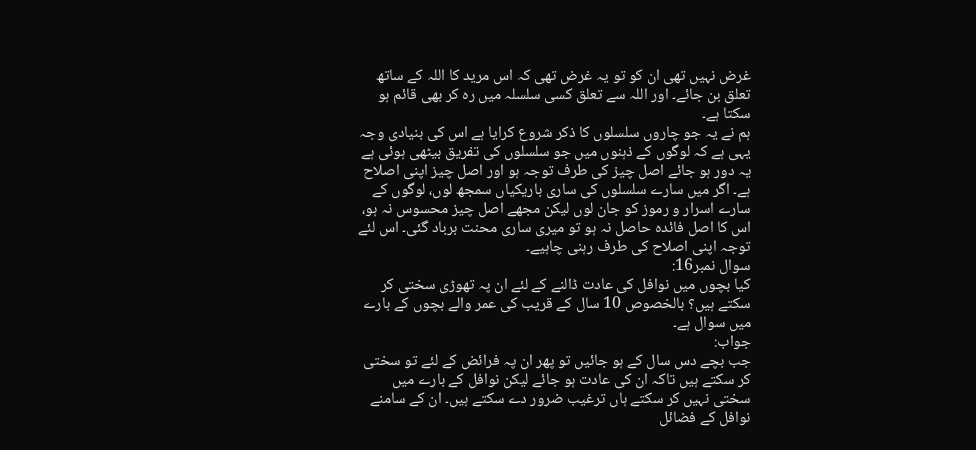غرض نہیں تھی ان کو تو یہ غرض تھی کہ اس مرید کا اللہ کے ساتھ تعلق بن جائے۔ اور اللہ سے تعلق کسی سلسلہ میں رہ کر بھی قائم ہو سکتا ہے۔
ہم نے یہ جو چاروں سلسلوں کا ذکر شروع کرایا ہے اس کی بنیادی وجہ یہی ہے کہ لوگوں کے ذہنوں میں جو سلسلوں کی تفریق بیٹھی ہوئی ہے یہ دور ہو جائے اصل چیز کی طرف توجہ ہو اور اصل چیز اپنی اصلاح ہے۔ اگر میں سارے سلسلوں کی ساری باریکیاں سمجھ لوں، لوگوں کے سارے اسرار و رموز کو جان لوں لیکن مجھے اصل چیز محسوس نہ ہو، اس کا اصل فائدہ حاصل نہ ہو تو میری ساری محنت برباد گئی۔ اس لئے توجہ اپنی اصلاح کی طرف رہنی چاہیے۔
سوال نمبر16:
کیا بچوں میں نوافل کی عادت ڈالنے کے لئے ان پہ تھوڑی سختی کر سکتے ہیں؟ بالخصوص 10 سال کے قریب کی عمر والے بچوں کے بارے میں سوال ہے۔
جواب:
جب بچے دس سال کے ہو جائیں تو پھر ان پہ فرائض کے لئے تو سختی کر سکتے ہیں تاکہ ان کی عادت ہو جائے لیکن نوافل کے بارے میں سختی نہیں کر سکتے ہاں ترغیب ضرور دے سکتے ہیں۔ ان کے سامنے نوافل کے فضائل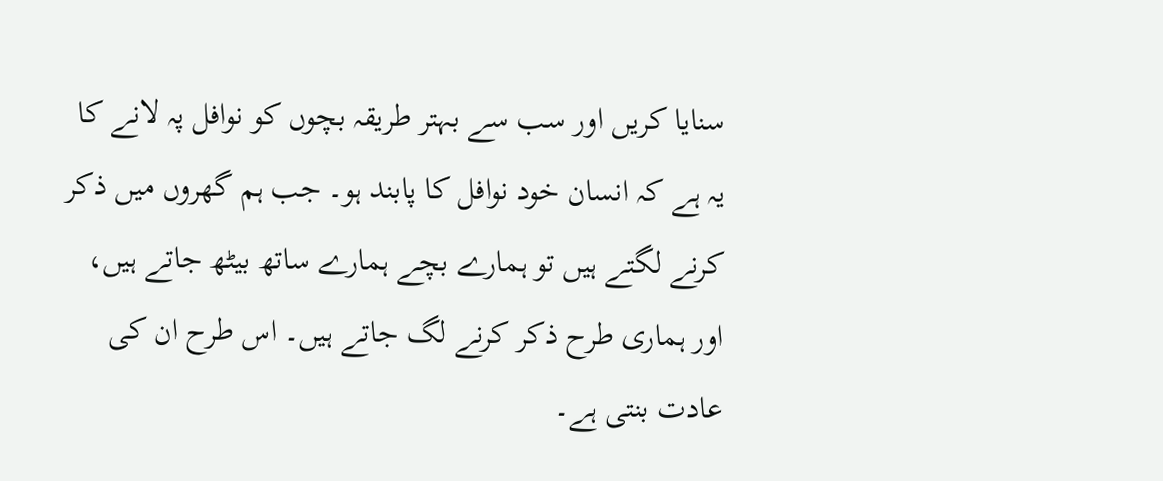سنایا کریں اور سب سے بہتر طریقہ بچوں کو نوافل پہ لانے کا یہ ہے کہ انسان خود نوافل کا پابند ہو۔ جب ہم گھروں میں ذکر کرنے لگتے ہیں تو ہمارے بچے ہمارے ساتھ بیٹھ جاتے ہیں، اور ہماری طرح ذکر کرنے لگ جاتے ہیں۔ اس طرح ان کی عادت بنتی ہے۔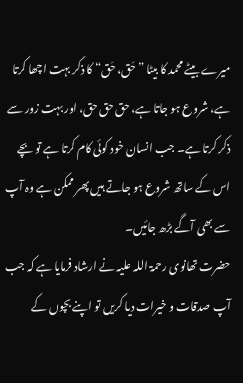میرے بیٹے محمد کا بیٹا ”حَق، حَق“ کا ذکر بہت اچھا کرتا ہے، شروع ہو جاتا ہے، حق حق حق، اور بہت زور سے ذکر کرتا ہے۔ جب انسان خود کوئی کام کرتا ہے تو بچے اس کے ساتھ شروع ہو جاتے ہیں پھر ممکن ہے وہ آپ سے بھی آگے بڑھ جائیں۔
حضرت تھانوی رحمۃ اللہ علیہ نے ارشاد فرمایا ہے کہ جب آپ صدقات و خیرات دیا کریں تو اپنے بچوں کے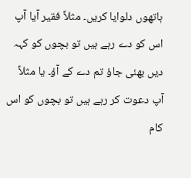ہاتھوں دلوایا کریں۔ مثلاً فقیر آیا آپ اس کو دے رہے ہیں تو بچوں کو کہہ دیں بھئی جاؤ تم دے کے آؤ۔ یا مثلاً آپ دعوت کر رہے ہیں تو بچوں کو اس کام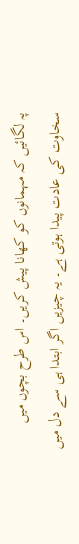پہ لگائیں کہ مہمانوں کو کھانا پیش کریں۔ اس طرح بچوں میں سخاوت کی عادت پیدا ہوتی ہے۔ یہ چیزیں اگر ابتدا ہی سے دل میں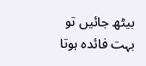بیٹھ جائیں تو بہت فائدہ ہوتا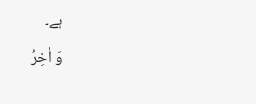ہے۔
وَ اٰخِرُ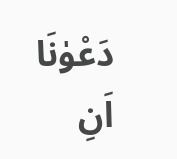دَعْوٰنَا اَنِ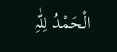الْحَمْدُ لِلّٰہِ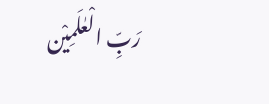رَبِّ الْعٰلَمِیْن